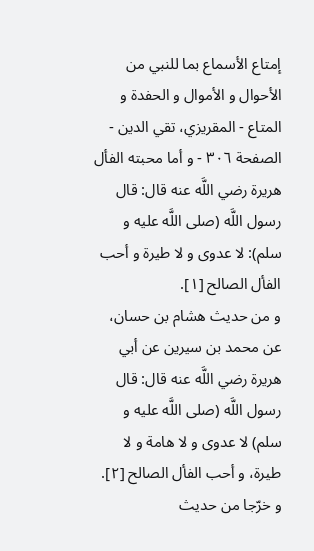إمتاع الأسماع بما للنبي من الأحوال و الأموال و الحفدة و المتاع - المقريزي، تقي الدين - الصفحة ٣٠٦ - و أما محبته الفأل
هريرة رضي اللَّه عنه قال: قال رسول اللَّه (صلى اللَّه عليه و سلم): لا عدوى و لا طيرة و أحب الفأل الصالح [١].
و من حديث هشام بن حسان، عن محمد بن سيرين عن أبي هريرة رضي اللَّه عنه قال: قال رسول اللَّه (صلى اللَّه عليه و سلم) لا عدوى و لا هامة و لا طيرة، و أحب الفأل الصالح [٢].
و خرّجا من حديث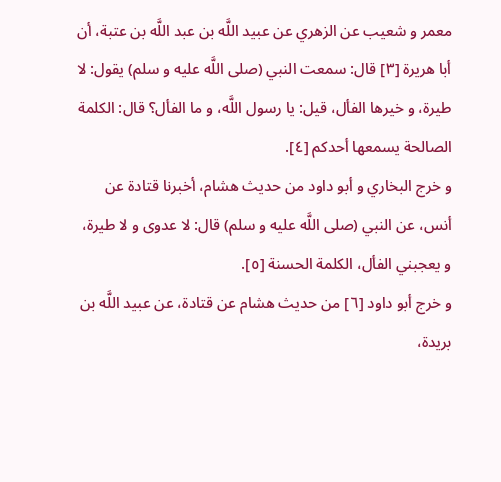معمر و شعيب عن الزهري عن عبيد اللَّه بن عبد اللَّه بن عتبة، أن أبا هريرة [٣] قال: سمعت النبي (صلى اللَّه عليه و سلم) يقول: لا طيرة، و خيرها الفأل، قيل: يا رسول اللَّه، و ما الفأل؟ قال: الكلمة الصالحة يسمعها أحدكم [٤].
و خرج البخاري و أبو داود من حديث هشام، أخبرنا قتادة عن أنس، عن النبي (صلى اللَّه عليه و سلم) قال: لا عدوى و لا طيرة، و يعجبني الفأل، الكلمة الحسنة [٥].
و خرج أبو داود [٦] من حديث هشام عن قتادة، عن عبيد اللَّه بن بريدة،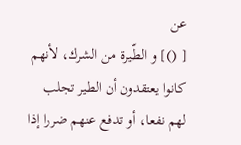عن
[ ()] و الطّيرة من الشرك، لأنهم كانوا يعتقدون أن الطير تجلب لهم نفعا، أو تدفع عنهم ضررا إذا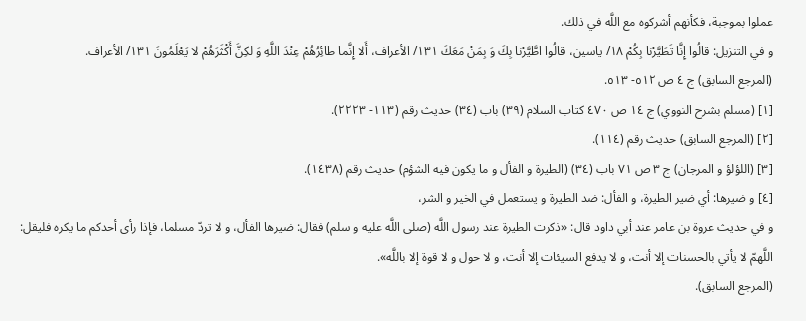عملوا بموجبة، فكأنهم أشركوه مع اللَّه في ذلك.
و في التنزيل: قالُوا إِنَّا تَطَيَّرْنا بِكُمْ ١٨/ ياسين، قالُوا اطَّيَّرْنا بِكَ وَ بِمَنْ مَعَكَ ١٣١/ الأعراف، أَلا إِنَّما طائِرُهُمْ عِنْدَ اللَّهِ وَ لكِنَّ أَكْثَرَهُمْ لا يَعْلَمُونَ ١٣١/ الأعراف.
(المرجع السابق) ج ٤ ص ٥١٢- ٥١٣.
[١] (مسلم بشرح النووي) ج ١٤ ص ٤٧٠ كتاب السلام (٣٩) باب (٣٤) حديث رقم (١١٣- ٢٢٢٣).
[٢] (المرجع السابق) حديث رقم (١١٤).
[٣] (اللؤلؤ و المرجان) ج ٣ ص ٧١ باب (٣٤) (الطيرة و الفأل و ما يكون فيه الشؤم) حديث رقم (١٤٣٨).
[٤] و ضيرها: أي ضير الطيرة، و الفأل: ضد الطيرة و يستعمل في الخير و الشر،
و في حديث عروة بن عامر عند أبي داود قال: «ذكرت الطيرة عند رسول اللَّه (صلى اللَّه عليه و سلم) فقال: ضيرها الفأل، و لا تردّ مسلما، فإذا رأى أحدكم ما يكره فليقل: اللَّهمّ لا يأتي بالحسنات إلا أنت، و لا يدفع السيئات إلا أنت، و لا حول و لا قوة إلا باللَّه».
(المرجع السابق).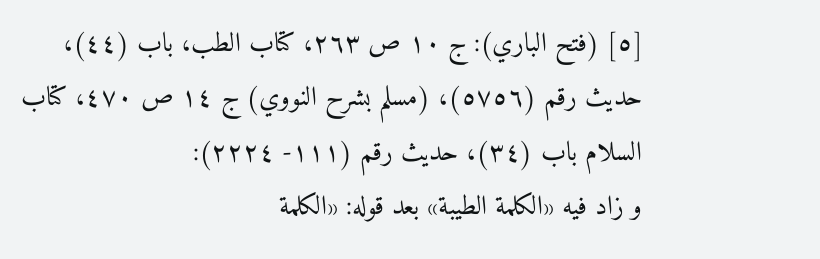[٥] (فتح الباري): ج ١٠ ص ٢٦٣، كتاب الطب، باب (٤٤)، حديث رقم (٥٧٥٦)، (مسلم بشرح النووي) ج ١٤ ص ٤٧٠، كتاب السلام باب (٣٤)، حديث رقم (١١١- ٢٢٢٤):
و زاد فيه «الكلمة الطيبة» بعد قوله: «الكلمة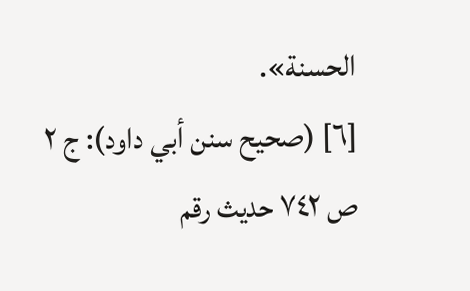الحسنة».
[٦] (صحيح سنن أبي داود): ج ٢ ص ٧٤٢ حديث رقم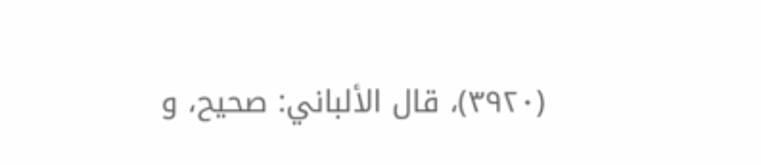(٣٩٢٠)، قال الألباني: صحيح، و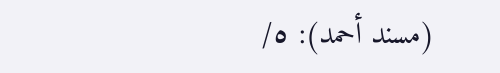(مسند أحمد): ٥/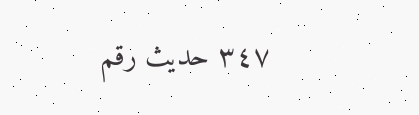٣٤٧ حديث رقم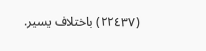(٢٢٤٣٧) باختلاف يسير.